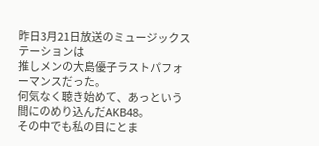昨日3月21日放送のミュージックステーションは
推しメンの大島優子ラストパフォーマンスだった。
何気なく聴き始めて、あっという間にのめり込んだAKB48。
その中でも私の目にとま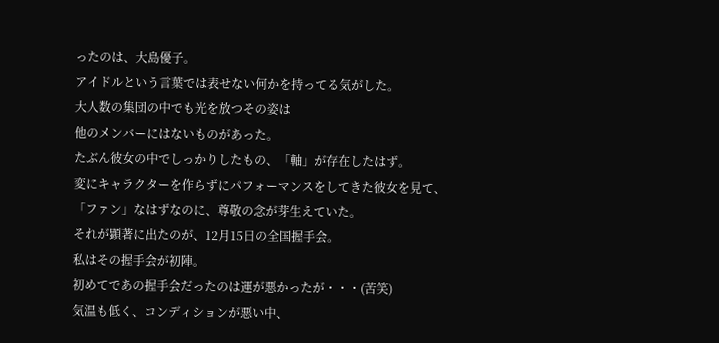ったのは、大島優子。
アイドルという言葉では表せない何かを持ってる気がした。
大人数の集団の中でも光を放つその姿は
他のメンバーにはないものがあった。
たぶん彼女の中でしっかりしたもの、「軸」が存在したはず。
変にキャラクターを作らずにパフォーマンスをしてきた彼女を見て、
「ファン」なはずなのに、尊敬の念が芽生えていた。
それが顕著に出たのが、12月15日の全国握手会。
私はその握手会が初陣。
初めてであの握手会だったのは運が悪かったが・・・(苦笑)
気温も低く、コンディションが悪い中、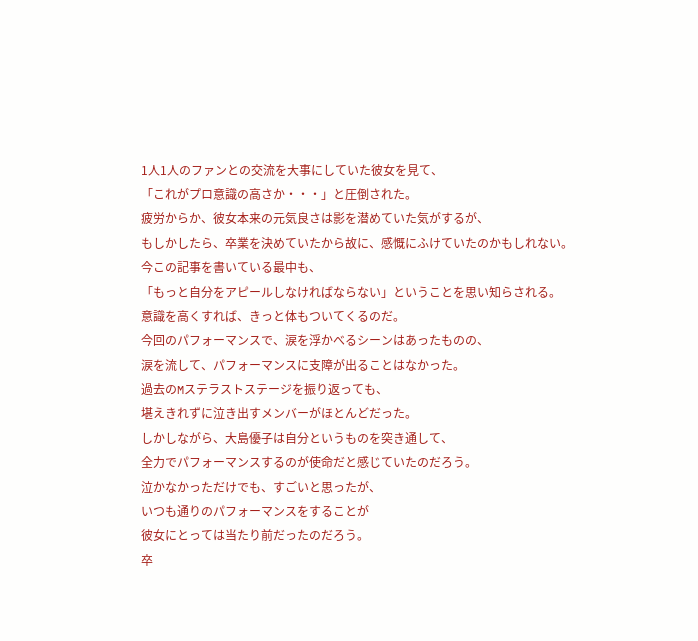1人1人のファンとの交流を大事にしていた彼女を見て、
「これがプロ意識の高さか・・・」と圧倒された。
疲労からか、彼女本来の元気良さは影を潜めていた気がするが、
もしかしたら、卒業を決めていたから故に、感慨にふけていたのかもしれない。
今この記事を書いている最中も、
「もっと自分をアピールしなければならない」ということを思い知らされる。
意識を高くすれば、きっと体もついてくるのだ。
今回のパフォーマンスで、涙を浮かべるシーンはあったものの、
涙を流して、パフォーマンスに支障が出ることはなかった。
過去のMステラストステージを振り返っても、
堪えきれずに泣き出すメンバーがほとんどだった。
しかしながら、大島優子は自分というものを突き通して、
全力でパフォーマンスするのが使命だと感じていたのだろう。
泣かなかっただけでも、すごいと思ったが、
いつも通りのパフォーマンスをすることが
彼女にとっては当たり前だったのだろう。
卒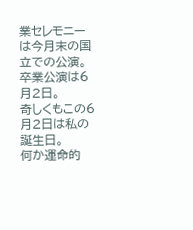業セレモニーは今月末の国立での公演。
卒業公演は6月2日。
奇しくもこの6月2日は私の誕生日。
何か運命的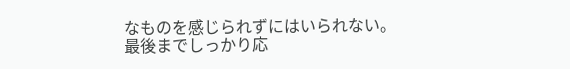なものを感じられずにはいられない。
最後までしっかり応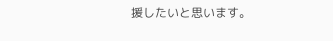援したいと思います。